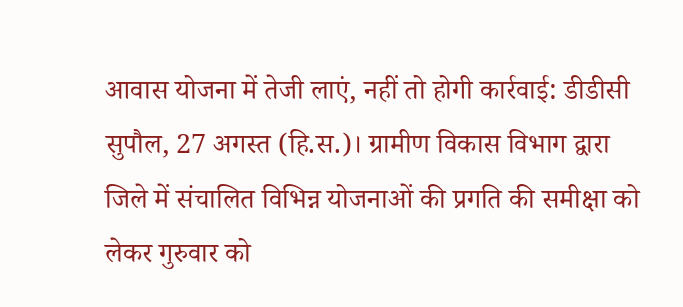आवास योजना में तेजी लाएं, नहीं तो होगी कार्रवाई: डीडीसी
सुपौल, 27 अगस्त (हि.स.)। ग्रामीण विकास विभाग द्वारा जिले में संचालित विभिन्न योजनाओं की प्रगति की समीक्षा को लेकर गुरुवार को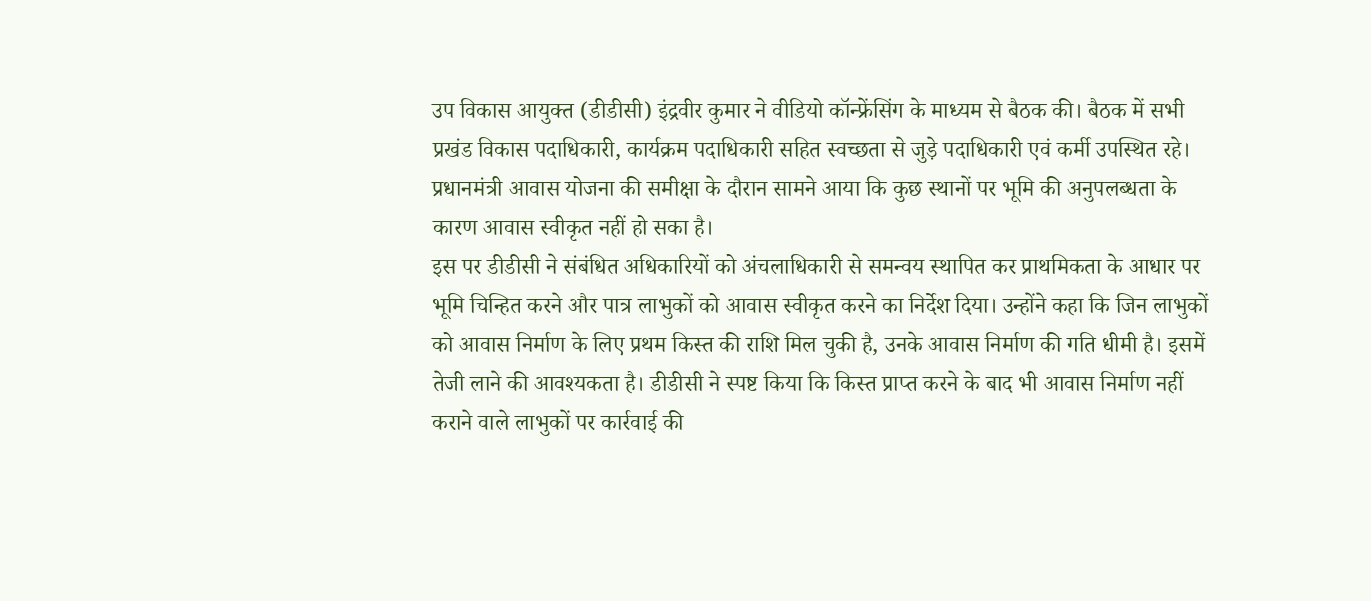उप विकास आयुक्त (डीडीसी) इंद्रवीर कुमार ने वीडियो कॉन्फ्रेंसिंग के माध्यम से बैठक की। बैठक में सभी प्रखंड विकास पदाधिकारी, कार्यक्रम पदाधिकारी सहित स्वच्छता से जुड़े पदाधिकारी एवं कर्मी उपस्थित रहे। प्रधानमंत्री आवास योजना की समीक्षा के दौरान सामने आया कि कुछ स्थानों पर भूमि की अनुपलब्धता के कारण आवास स्वीकृत नहीं हो सका है।
इस पर डीडीसी ने संबंधित अधिकारियों को अंचलाधिकारी से समन्वय स्थापित कर प्राथमिकता के आधार पर भूमि चिन्हित करने और पात्र लाभुकों को आवास स्वीकृत करने का निर्देश दिया। उन्होंने कहा कि जिन लाभुकों को आवास निर्माण के लिए प्रथम किस्त की राशि मिल चुकी है, उनके आवास निर्माण की गति धीमी है। इसमें तेजी लाने की आवश्यकता है। डीडीसी ने स्पष्ट किया कि किस्त प्राप्त करने के बाद भी आवास निर्माण नहीं कराने वाले लाभुकों पर कार्रवाई की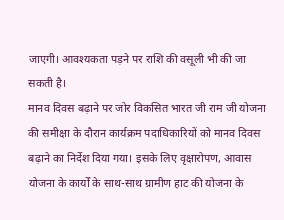जाएगी। आवश्यकता पड़ने पर राशि की वसूली भी की जा सकती है।
मानव दिवस बढ़ाने पर जोर विकसित भारत जी राम जी योजना की समीक्षा के दौरान कार्यक्रम पदाधिकारियों को मानव दिवस बढ़ाने का निर्देश दिया गया। इसके लिए वृक्षारोपण, आवास योजना के कार्यों के साथ-साथ ग्रामीण हाट की योजना के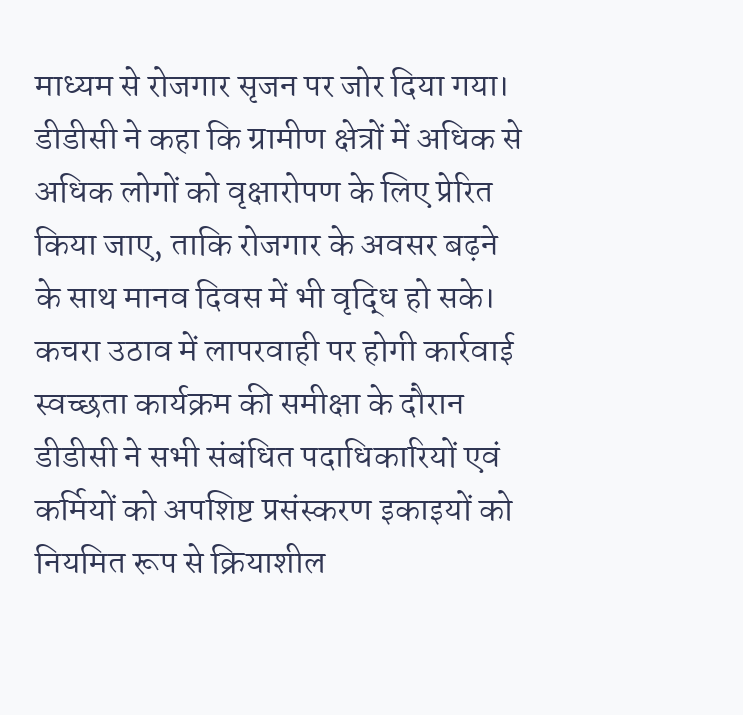माध्यम से रोजगार सृजन पर जोर दिया गया। डीडीसी ने कहा कि ग्रामीण क्षेत्रों में अधिक से अधिक लोगों को वृक्षारोपण के लिए प्रेरित किया जाए, ताकि रोजगार के अवसर बढ़ने के साथ मानव दिवस में भी वृद्धि हो सके।
कचरा उठाव में लापरवाही पर होगी कार्रवाई
स्वच्छता कार्यक्रम की समीक्षा के दौरान डीडीसी ने सभी संबंधित पदाधिकारियों एवं कर्मियों को अपशिष्ट प्रसंस्करण इकाइयों को नियमित रूप से क्रियाशील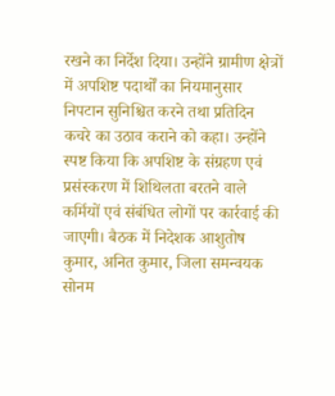रखने का निर्देश दिया। उन्होंने ग्रामीण क्षेत्रों में अपशिष्ट पदार्थों का नियमानुसार निपटान सुनिश्चित करने तथा प्रतिदिन कचरे का उठाव कराने को कहा। उन्होंने स्पष्ट किया कि अपशिष्ट के संग्रहण एवं प्रसंस्करण में शिथिलता बरतने वाले कर्मियों एवं संबंधित लोगों पर कार्रवाई की जाएगी। बैठक में निदेशक आशुतोष कुमार, अनित कुमार, जिला समन्वयक सोनम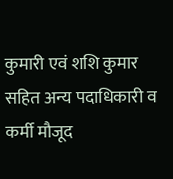कुमारी एवं शशि कुमार सहित अन्य पदाधिकारी व कर्मी मौजूद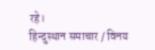रहे।
हिन्दुस्थान समाचार / विनय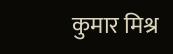कुमार मिश्र